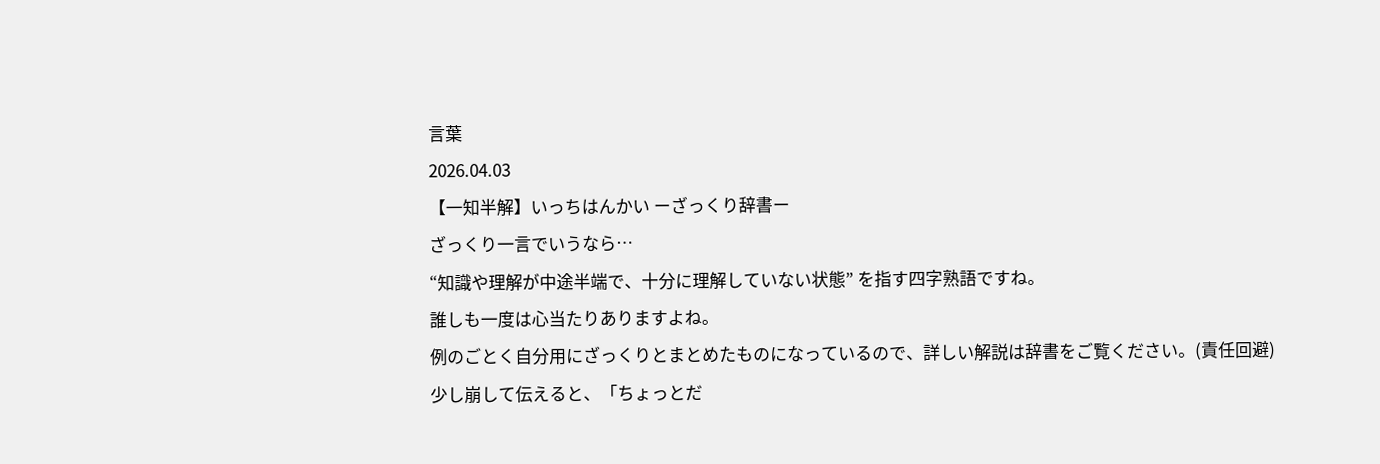言葉
2026.04.03
【一知半解】いっちはんかい ーざっくり辞書ー
ざっくり一言でいうなら…
“知識や理解が中途半端で、十分に理解していない状態” を指す四字熟語ですね。
誰しも一度は心当たりありますよね。
例のごとく自分用にざっくりとまとめたものになっているので、詳しい解説は辞書をご覧ください。(責任回避)
少し崩して伝えると、「ちょっとだ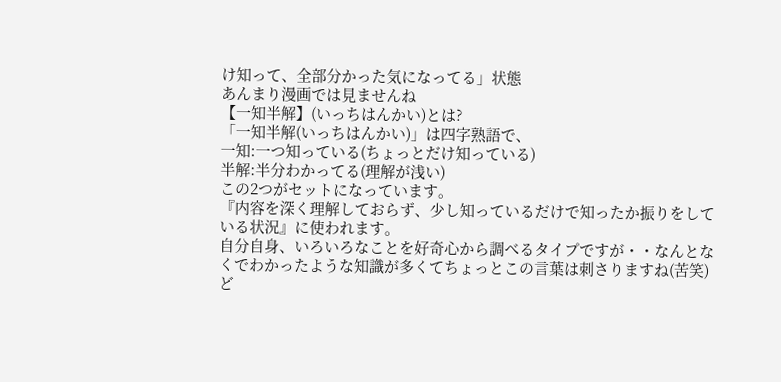け知って、全部分かった気になってる」状態
あんまり漫画では見ませんね
【一知半解】(いっちはんかい)とは?
「一知半解(いっちはんかい)」は四字熟語で、
一知:一つ知っている(ちょっとだけ知っている)
半解:半分わかってる(理解が浅い)
この2つがセットになっています。
『内容を深く理解しておらず、少し知っているだけで知ったか振りをしている状況』に使われます。
自分自身、いろいろなことを好奇心から調べるタイプですが・・なんとなくでわかったような知識が多くてちょっとこの言葉は刺さりますね(苦笑)
ど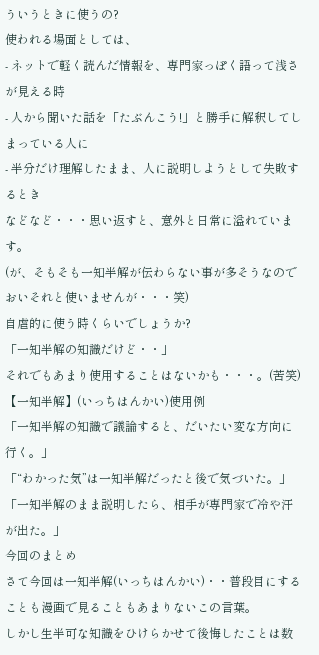ういうときに使うの?
使われる場面としては、
- ネットで軽く読んだ情報を、専門家っぽく語って浅さが見える時
- 人から聞いた話を「たぶんこう!」と勝手に解釈してしまっている人に
- 半分だけ理解したまま、人に説明しようとして失敗するとき
などなど・・・思い返すと、意外と日常に溢れています。
(が、そもそも一知半解が伝わらない事が多そうなのでおいそれと使いませんが・・・笑)
自虐的に使う時くらいでしょうか?
「一知半解の知識だけど・・」
それでもあまり使用することはないかも・・・。(苦笑)
【一知半解】(いっちはんかい)使用例
「一知半解の知識で議論すると、だいたい変な方向に行く。」
「“わかった気”は一知半解だったと後で気づいた。」
「一知半解のまま説明したら、相手が専門家で冷や汗が出た。」
今回のまとめ
さて今回は一知半解(いっちはんかい)・・普段目にすることも漫画で見ることもあまりないこの言葉。
しかし生半可な知識をひけらかせて後悔したことは数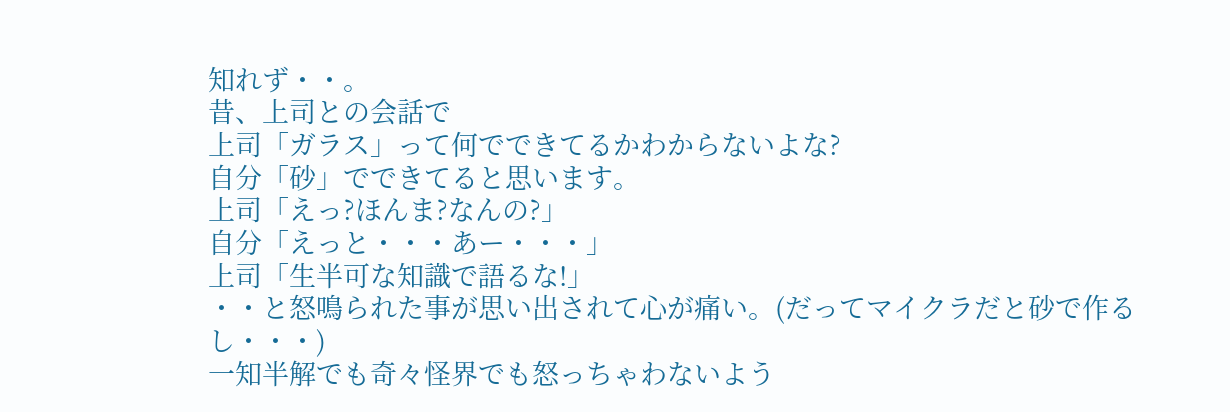知れず・・。
昔、上司との会話で
上司「ガラス」って何でできてるかわからないよな?
自分「砂」でできてると思います。
上司「えっ?ほんま?なんの?」
自分「えっと・・・あー・・・」
上司「生半可な知識で語るな!」
・・と怒鳴られた事が思い出されて心が痛い。(だってマイクラだと砂で作るし・・・)
一知半解でも奇々怪界でも怒っちゃわないよう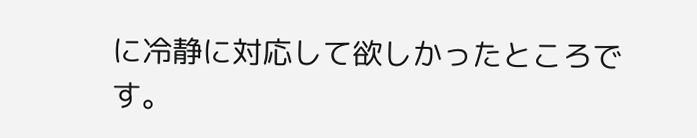に冷静に対応して欲しかったところです。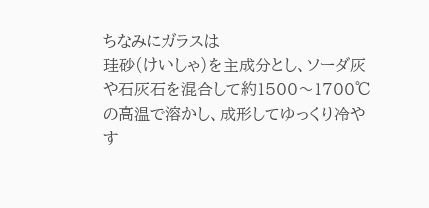ちなみにガラスは
珪砂(けいしゃ)を主成分とし、ソーダ灰や石灰石を混合して約1500〜1700℃の高温で溶かし、成形してゆっくり冷やす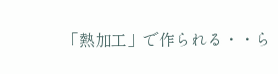「熱加工」で作られる・・ら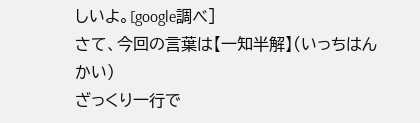しいよ。[google調べ]
さて、今回の言葉は【一知半解】(いっちはんかい)
ざっくり一行で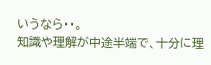いうなら・・。
知識や理解が中途半端で、十分に理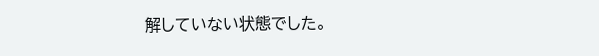解していない状態でした。